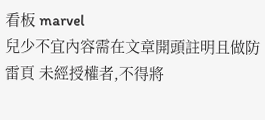看板 marvel
兒少不宜內容需在文章開頭註明且做防雷頁 未經授權者,不得將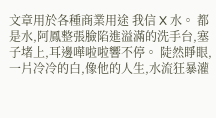文章用於各種商業用途 我信 X 水。 都是水,阿鳳整張臉陷進溢滿的洗手台,塞子堵上,耳邊嘩啦啦響不停。 陡然睜眼,一片冷冷的白,像他的人生,水流狂暴灌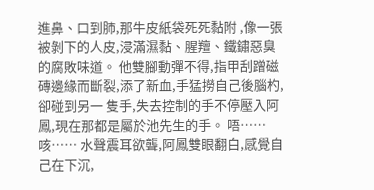進鼻、口到肺,那牛皮紙袋死死黏附 ,像一張被剝下的人皮,浸滿濕黏、腥羶、鐵鏽惡臭的腐敗味道。 他雙腳動彈不得,指甲刮蹭磁磚邊緣而斷裂,添了新血,手猛撈自己後腦杓,卻碰到另一 隻手,失去控制的手不停壓入阿鳳,現在那都是屬於池先生的手。 唔……咳…… 水聲震耳欲聾,阿鳳雙眼翻白,感覺自己在下沉,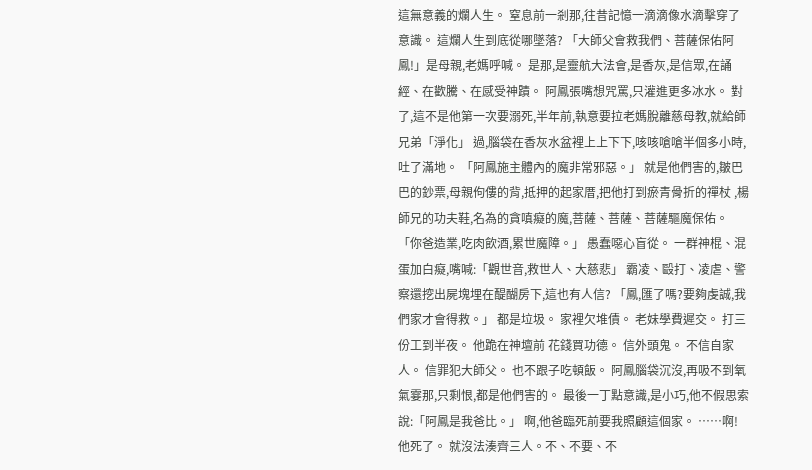這無意義的爛人生。 窒息前一剎那,往昔記憶一滴滴像水滴擊穿了意識。 這爛人生到底從哪墜落? 「大師父會救我們、菩薩保佑阿鳳!」是母親,老媽呼喊。 是那,是靈航大法會,是香灰,是信眾,在誦經、在歡騰、在感受神蹟。 阿鳳張嘴想咒罵,只灌進更多冰水。 對了,這不是他第一次要溺死,半年前,執意要拉老媽脫離慈母教,就給師兄弟「淨化」 過,腦袋在香灰水盆裡上上下下,咳咳嗆嗆半個多小時,吐了滿地。 「阿鳳施主體內的魔非常邪惡。」 就是他們害的,皺巴巴的鈔票,母親佝僂的背,抵押的起家厝,把他打到瘀青骨折的禪杖 ,楊師兄的功夫鞋,名為的貪嗔癡的魔,菩薩、菩薩、菩薩驅魔保佑。 「你爸造業,吃肉飲酒,累世魔障。」 愚蠢噁心盲從。 一群神棍、混蛋加白癡,嘴喊:「觀世音,救世人、大慈悲」 霸凌、毆打、凌虐、警察還挖出屍塊埋在醍醐房下,這也有人信? 「鳳,匯了嗎?要夠虔誠,我們家才會得救。」 都是垃圾。 家裡欠堆債。 老妹學費遲交。 打三份工到半夜。 他跪在神壇前 花錢買功德。 信外頭鬼。 不信自家人。 信罪犯大師父。 也不跟子吃頓飯。 阿鳳腦袋沉沒,再吸不到氧氣霎那,只剩恨,都是他們害的。 最後一丁點意識,是小巧,他不假思索說:「阿鳳是我爸比。」 啊,他爸臨死前要我照顧這個家。 ……啊! 他死了。 就沒法湊齊三人。不、不要、不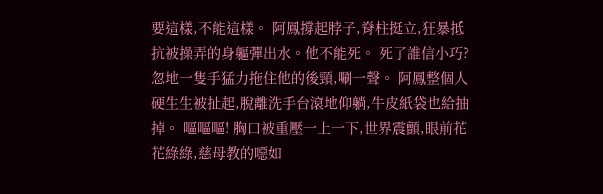要這樣,不能這樣。 阿鳳撐起脖子,脊柱挺立,狂暴抵抗被操弄的身軀彈出水。他不能死。 死了誰信小巧? 忽地一隻手猛力拖住他的後頸,唰一聲。 阿鳳整個人硬生生被扯起,脫離洗手台滾地仰躺,牛皮紙袋也給抽掉。 嘔嘔嘔! 胸口被重壓一上一下,世界震顫,眼前花花綠綠,慈母教的噁如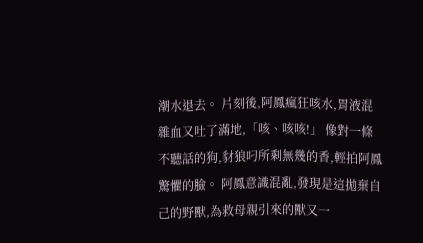潮水退去。 片刻後,阿鳳瘋狂咳水,胃液混雜血又吐了滿地,「咳、咳咳!」 像對一條不聽話的狗,豺狼叼所剩無幾的香,輕拍阿鳳驚懼的臉。 阿鳳意識混亂,發現是這拋棄自己的野獸,為救母親引來的獸又一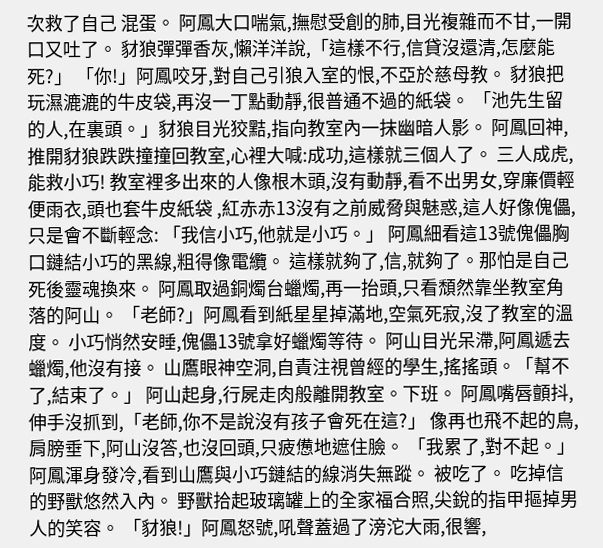次救了自己 混蛋。 阿鳳大口喘氣,撫慰受創的肺,目光複雜而不甘,一開口又吐了。 豺狼彈彈香灰,懶洋洋說,「這樣不行,信貸沒還清,怎麼能死?」 「你!」阿鳳咬牙,對自己引狼入室的恨,不亞於慈母教。 豺狼把玩濕漉漉的牛皮袋,再沒一丁點動靜,很普通不過的紙袋。 「池先生留的人,在裏頭。」豺狼目光狡黠,指向教室內一抹幽暗人影。 阿鳳回神,推開豺狼跌跌撞撞回教室,心裡大喊:成功,這樣就三個人了。 三人成虎,能救小巧! 教室裡多出來的人像根木頭,沒有動靜,看不出男女,穿廉價輕便雨衣,頭也套牛皮紙袋 ,紅赤赤13沒有之前威脅與魅惑,這人好像傀儡,只是會不斷輕念: 「我信小巧,他就是小巧。」 阿鳳細看這13號傀儡胸口鏈結小巧的黑線,粗得像電纜。 這樣就夠了,信,就夠了。那怕是自己死後靈魂換來。 阿鳳取過銅燭台蠟燭,再一抬頭,只看頹然靠坐教室角落的阿山。 「老師?」阿鳳看到紙星星掉滿地,空氣死寂,沒了教室的溫度。 小巧悄然安睡,傀儡13號拿好蠟燭等待。 阿山目光呆滯,阿鳳遞去蠟燭,他沒有接。 山鷹眼神空洞,自責注視曾經的學生,搖搖頭。「幫不了,結束了。」 阿山起身,行屍走肉般離開教室。下班。 阿鳳嘴唇顫抖,伸手沒抓到,「老師,你不是說沒有孩子會死在這?」 像再也飛不起的鳥,肩膀垂下,阿山沒答,也沒回頭,只疲憊地遮住臉。 「我累了,對不起。」 阿鳳渾身發冷,看到山鷹與小巧鏈結的線消失無蹤。 被吃了。 吃掉信的野獸悠然入內。 野獸拾起玻璃罐上的全家福合照,尖銳的指甲摳掉男人的笑容。 「豺狼!」阿鳳怒號,吼聲蓋過了滂沱大雨,很響,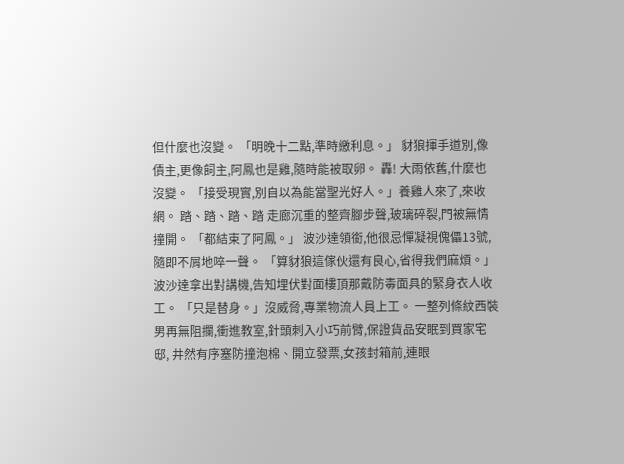但什麼也沒變。 「明晚十二點,準時繳利息。」 豺狼揮手道別,像債主,更像飼主,阿鳳也是雞,隨時能被取卵。 轟! 大雨依舊,什麼也沒變。 「接受現實,別自以為能當聖光好人。」養雞人來了,來收網。 踏、踏、踏、踏 走廊沉重的整齊腳步聲,玻璃碎裂,門被無情撞開。 「都結束了阿鳳。」 波沙達領銜,他很忌憚凝視傀儡13號,隨即不屑地啐一聲。 「算豺狼這傢伙還有良心,省得我們麻煩。」 波沙達拿出對講機,告知埋伏對面樓頂那戴防毒面具的緊身衣人收工。 「只是替身。」沒威脅,專業物流人員上工。 一整列條紋西裝男再無阻攔,衝進教室,針頭刺入小巧前臂,保證貨品安眠到買家宅邸, 井然有序塞防撞泡棉、開立發票,女孩封箱前,連眼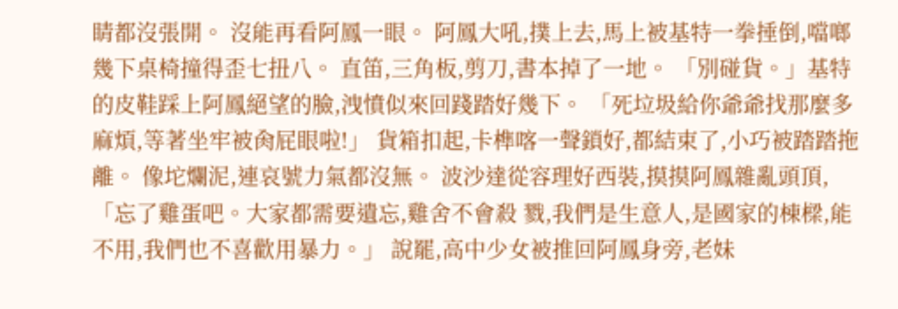睛都沒張開。 沒能再看阿鳳一眼。 阿鳳大吼,撲上去,馬上被基特一拳捶倒,噹啷幾下桌椅撞得歪七扭八。 直笛,三角板,剪刀,書本掉了一地。 「別碰貨。」基特的皮鞋踩上阿鳳絕望的臉,洩憤似來回踐踏好幾下。 「死垃圾給你爺爺找那麼多麻煩,等著坐牢被肏屁眼啦!」 貨箱扣起,卡榫喀一聲鎖好,都結束了,小巧被踏踏拖離。 像坨爛泥,連哀號力氣都沒無。 波沙達從容理好西裝,摸摸阿鳳雜亂頭頂,「忘了雞蛋吧。大家都需要遺忘,雞舍不會殺 戮,我們是生意人,是國家的棟樑,能不用,我們也不喜歡用暴力。」 說罷,高中少女被推回阿鳳身旁,老妹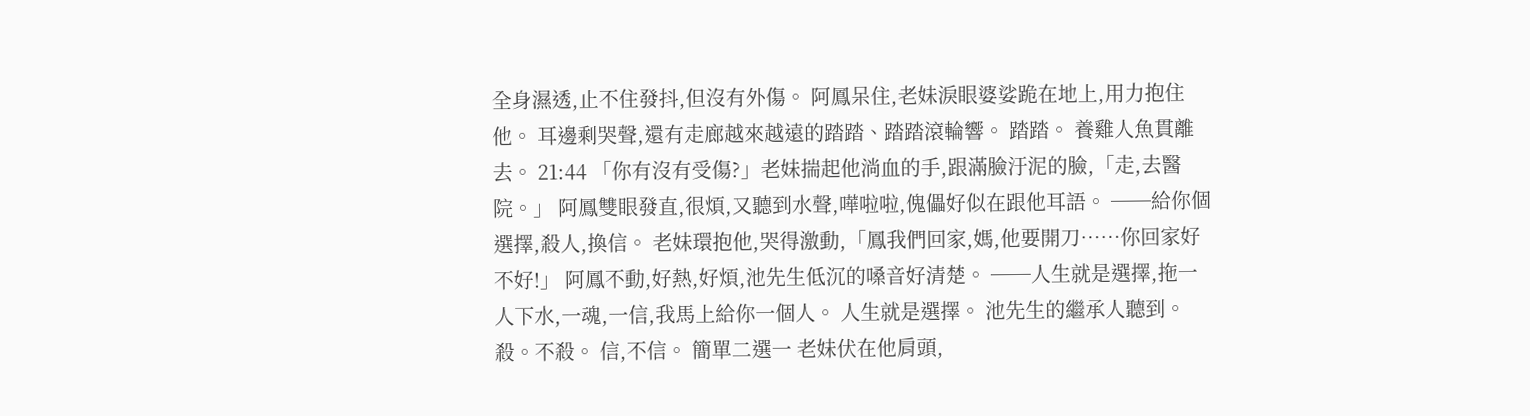全身濕透,止不住發抖,但沒有外傷。 阿鳳呆住,老妹淚眼婆娑跪在地上,用力抱住他。 耳邊剩哭聲,還有走廊越來越遠的踏踏、踏踏滾輪響。 踏踏。 養雞人魚貫離去。 21:44 「你有沒有受傷?」老妹揣起他淌血的手,跟滿臉汙泥的臉,「走,去醫院。」 阿鳳雙眼發直,很煩,又聽到水聲,嘩啦啦,傀儡好似在跟他耳語。 ──給你個選擇,殺人,換信。 老妹環抱他,哭得激動,「鳳我們回家,媽,他要開刀……你回家好不好!」 阿鳳不動,好熱,好煩,池先生低沉的嗓音好清楚。 ──人生就是選擇,拖一人下水,一魂,一信,我馬上給你一個人。 人生就是選擇。 池先生的繼承人聽到。 殺。不殺。 信,不信。 簡單二選一 老妹伏在他肩頭,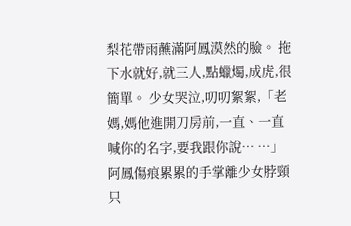梨花帶雨蘸滿阿鳳漠然的臉。 拖下水就好,就三人,點蠟燭,成虎,很簡單。 少女哭泣,叨叨絮絮,「老媽,媽他進開刀房前,一直、一直喊你的名字,要我跟你說… …」 阿鳳傷痕累累的手掌離少女脖頸只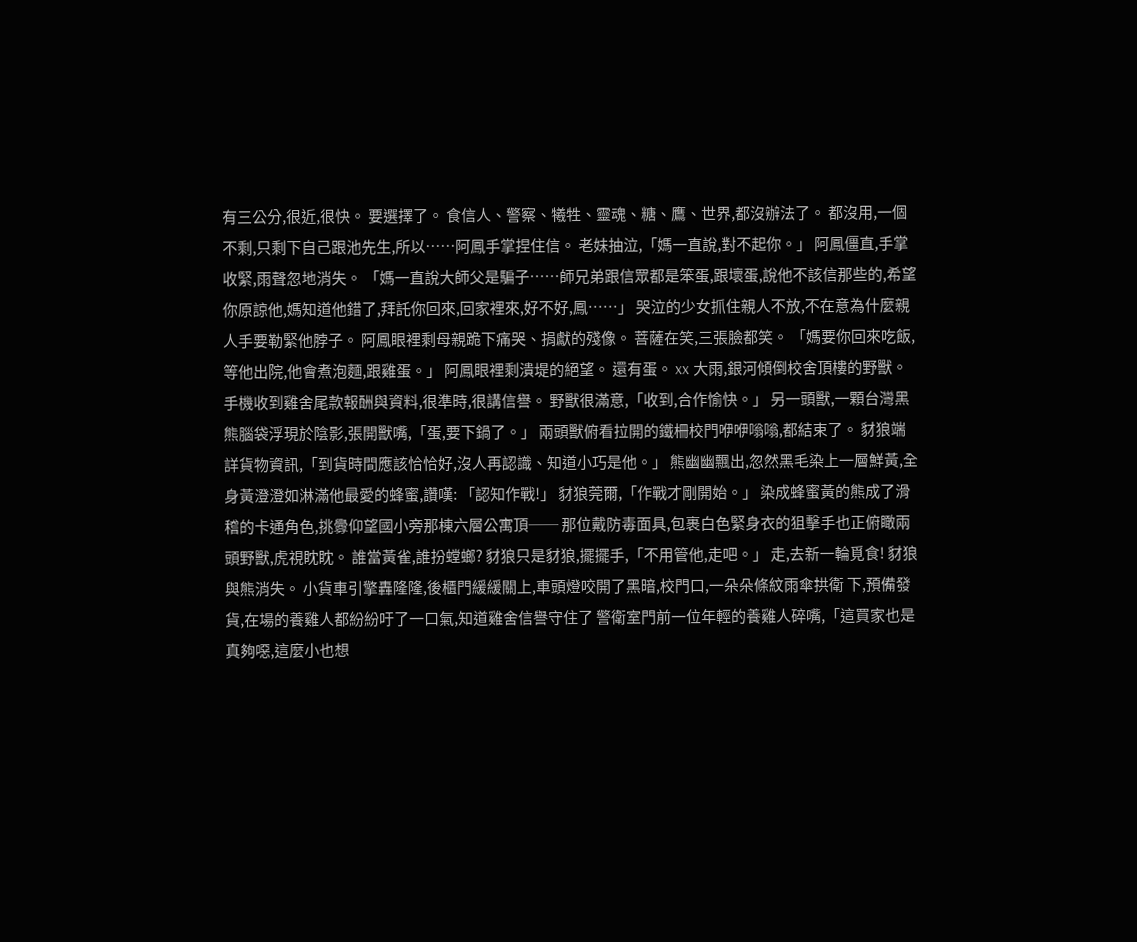有三公分,很近,很快。 要選擇了。 食信人、警察、犧牲、靈魂、糖、鷹、世界,都沒辦法了。 都沒用,一個不剩,只剩下自己跟池先生,所以……阿鳳手掌捏住信。 老妹抽泣,「媽一直說,對不起你。」 阿鳳僵直,手掌收緊,雨聲忽地消失。 「媽一直說大師父是騙子……師兄弟跟信眾都是笨蛋,跟壞蛋,說他不該信那些的,希望 你原諒他,媽知道他錯了,拜託你回來,回家裡來,好不好,鳳……」 哭泣的少女抓住親人不放,不在意為什麼親人手要勒緊他脖子。 阿鳳眼裡剩母親跪下痛哭、捐獻的殘像。 菩薩在笑,三張臉都笑。 「媽要你回來吃飯,等他出院,他會煮泡麵,跟雞蛋。」 阿鳳眼裡剩潰堤的絕望。 還有蛋。 xx 大雨,銀河傾倒校舍頂樓的野獸。 手機收到雞舍尾款報酬與資料,很準時,很講信譽。 野獸很滿意,「收到,合作愉快。」 另一頭獸,一顆台灣黑熊腦袋浮現於陰影,張開獸嘴,「蛋,要下鍋了。」 兩頭獸俯看拉開的鐵柵校門咿咿嗡嗡,都結束了。 豺狼端詳貨物資訊,「到貨時間應該恰恰好,沒人再認識、知道小巧是他。」 熊幽幽飄出,忽然黑毛染上一層鮮黃,全身黃澄澄如淋滿他最愛的蜂蜜,讚嘆: 「認知作戰!」 豺狼莞爾,「作戰才剛開始。」 染成蜂蜜黃的熊成了滑稽的卡通角色,挑釁仰望國小旁那棟六層公寓頂── 那位戴防毒面具,包裹白色緊身衣的狙擊手也正俯瞰兩頭野獸,虎視眈眈。 誰當黃雀,誰扮螳螂? 豺狼只是豺狼,擺擺手,「不用管他,走吧。」 走,去新一輪覓食! 豺狼與熊消失。 小貨車引擎轟隆隆,後櫃門緩緩關上,車頭燈咬開了黑暗,校門口,一朵朵條紋雨傘拱衛 下,預備發貨,在場的養雞人都紛紛吁了一口氣,知道雞舍信譽守住了 警衛室門前一位年輕的養雞人碎嘴,「這買家也是真夠噁,這麼小也想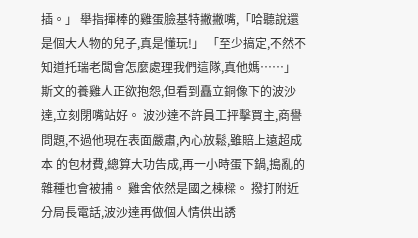插。」 舉指揮棒的雞蛋臉基特撇撇嘴,「哈聽說還是個大人物的兒子,真是懂玩!」 「至少搞定,不然不知道托瑞老闆會怎麼處理我們這隊,真他媽……」 斯文的養雞人正欲抱怨,但看到矗立銅像下的波沙達,立刻閉嘴站好。 波沙達不許員工抨擊買主,商譽問題,不過他現在表面嚴肅,內心放鬆,雖賠上遠超成本 的包材費,總算大功告成,再一小時蛋下鍋,搗亂的雜種也會被捕。 雞舍依然是國之棟樑。 撥打附近分局長電話,波沙達再做個人情供出誘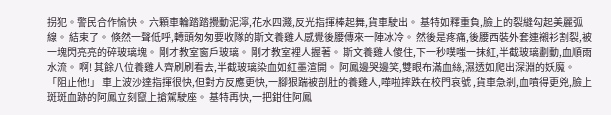拐犯。警民合作愉快。 六顆車輪踏踏攪動泥濘,花水四濺,反光指揮棒起舞,貨車駛出。 基特如釋重負,臉上的裂縫勾起美麗弧線。 結束了。 倏然一聲低呼,轉頭匆匆要收隊的斯文養雞人感覺後腰傳來一陣冰冷。 然後是疼痛,後腰西裝外套連襯衫割裂,被一塊閃亮亮的碎玻璃塊。 剛才教室窗戶玻璃。 剛才教室裡人握著。 斯文養雞人傻住,下一秒噗嗤一抹紅,半截玻璃劃動,血順雨水流。 啊! 其餘八位養雞人齊刷刷看去,半截玻璃染血如紅墨渲開。 阿鳳邊哭邊笑,雙眼布滿血絲,濕透如爬出深淵的妖魔。 「阻止他!」 車上波沙達指揮很快,但對方反應更快,一腳狠踹被剖肚的養雞人,嘩啦摔跌在校門哀號 ,貨車急剎,血噴得更兇,臉上斑斑血跡的阿鳳立刻竄上搶駕駛座。 基特再快,一把鉗住阿鳳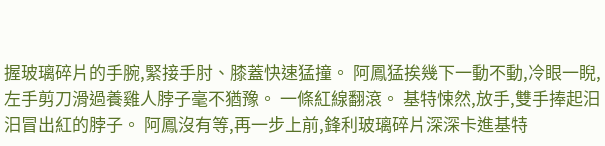握玻璃碎片的手腕,緊接手肘、膝蓋快速猛撞。 阿鳳猛挨幾下一動不動,冷眼一睨,左手剪刀滑過養雞人脖子毫不猶豫。 一條紅線翻滾。 基特悚然,放手,雙手捧起汩汩冒出紅的脖子。 阿鳳沒有等,再一步上前,鋒利玻璃碎片深深卡進基特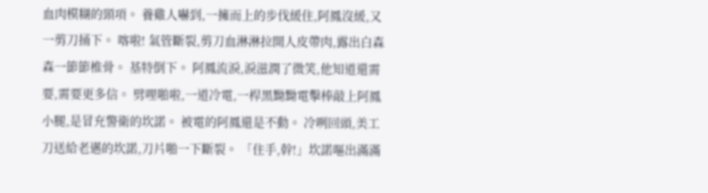血肉模糊的頸項。 養雞人嚇到,一擁而上的步伐緩住,阿鳳沒緩,又一剪刀捅下。 喀啦! 氣管斷裂,剪刀血淋淋拉開人皮帶肉,露出白森森一節節椎骨。 基特倒下。 阿鳳流淚,淚滋潤了微笑,他知道還需要,需要更多信。 劈哩啪啦,一道冷電,一桿黑黝黝電擊棒敲上阿鳳小腿,是冒充警衛的坎諾。 被電的阿鳳還是不動。 冷咧回頭,美工刀送給老邁的坎諾,刀片啪一下斷裂。 「住手,幹!」坎諾嘔出滿滿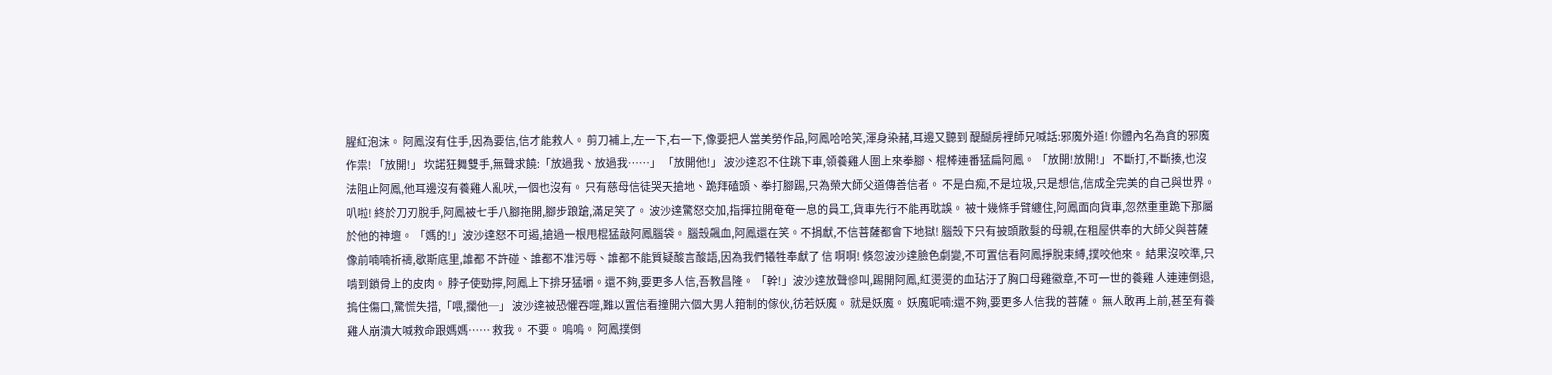腥紅泡沫。 阿鳳沒有住手,因為要信,信才能救人。 剪刀補上,左一下,右一下,像要把人當美勞作品,阿鳳哈哈笑,渾身染赭,耳邊又聽到 醍醐房裡師兄喊話:邪魔外道! 你體內名為貪的邪魔作祟! 「放開!」 坎諾狂舞雙手,無聲求饒:「放過我、放過我……」 「放開他!」 波沙達忍不住跳下車,領養雞人圍上來拳腳、棍棒連番猛扁阿鳳。 「放開!放開!」 不斷打,不斷揍,也沒法阻止阿鳳,他耳邊沒有養雞人亂吠,一個也沒有。 只有慈母信徒哭天搶地、跪拜磕頭、拳打腳踢,只為榮大師父道傳善信者。 不是白痴,不是垃圾,只是想信,信成全完美的自己與世界。 叭啦! 終於刀刃脫手,阿鳳被七手八腳拖開,腳步踉蹌,滿足笑了。 波沙達驚怒交加,指揮拉開奄奄一息的員工,貨車先行不能再耽誤。 被十幾條手臂纏住,阿鳳面向貨車,忽然重重跪下那屬於他的神壇。 「媽的!」波沙達怒不可遏,搶過一根甩棍猛敲阿鳳腦袋。 腦殼飆血,阿鳳還在笑。不捐獻,不信菩薩都會下地獄! 腦殼下只有披頭散髮的母親,在租屋供奉的大師父與菩薩像前喃喃祈禱,歇斯底里,誰都 不許碰、誰都不准污辱、誰都不能質疑酸言酸語,因為我們犧牲奉獻了 信 啊啊! 倏忽波沙達臉色劇變,不可置信看阿鳳掙脫束縛,撲咬他來。 結果沒咬準,只啃到鎖骨上的皮肉。 脖子使勁擰,阿鳳上下排牙猛嚼。還不夠,要更多人信,吾教昌隆。 「幹!」波沙達放聲慘叫,踢開阿鳳,紅燙燙的血玷汙了胸口母雞徽章,不可一世的養雞 人連連倒退,摀住傷口,驚慌失措,「喂,攔他─」 波沙達被恐懼吞噬,難以置信看撞開六個大男人箝制的傢伙,彷若妖魔。 就是妖魔。 妖魔呢喃:還不夠,要更多人信我的菩薩。 無人敢再上前,甚至有養雞人崩潰大喊救命跟媽媽…… 救我。 不要。 嗚嗚。 阿鳳撲倒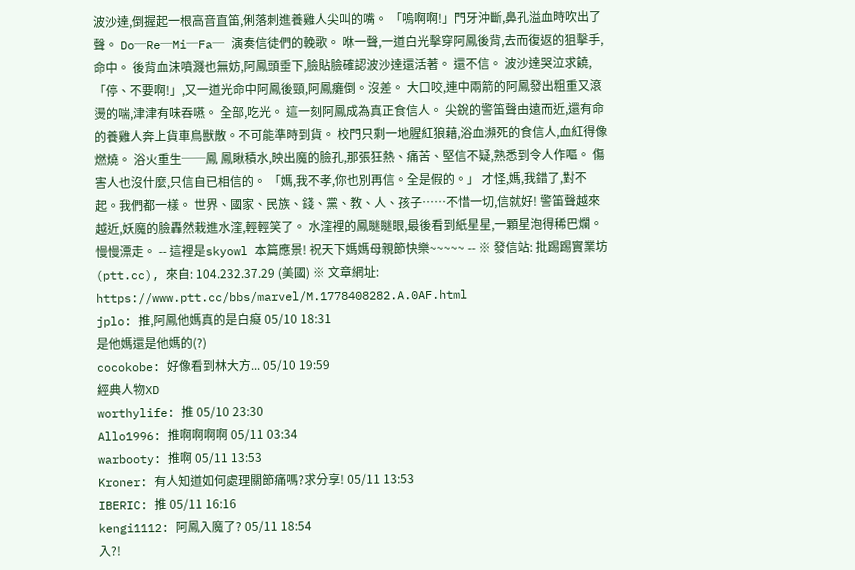波沙達,倒握起一根高音直笛,俐落刺進養雞人尖叫的嘴。 「嗚啊啊!」門牙沖斷,鼻孔溢血時吹出了聲。 Do─Re─Mi─Fa─ 演奏信徒們的輓歌。 咻一聲,一道白光擊穿阿鳳後背,去而復返的狙擊手,命中。 後背血沫噴濺也無妨,阿鳳頭垂下,臉貼臉確認波沙達還活著。 還不信。 波沙達哭泣求饒,「停、不要啊!」,又一道光命中阿鳳後頸,阿鳳癱倒。沒差。 大口咬,連中兩箭的阿鳳發出粗重又滾燙的喘,津津有味吞嚥。 全部,吃光。 這一刻阿鳳成為真正食信人。 尖銳的警笛聲由遠而近,還有命的養雞人奔上貨車鳥獸散。不可能準時到貨。 校門只剩一地腥紅狼藉,浴血瀕死的食信人,血紅得像燃燒。 浴火重生──鳳 鳳瞅積水,映出魔的臉孔,那張狂熱、痛苦、堅信不疑,熟悉到令人作嘔。 傷害人也沒什麼,只信自已相信的。 「媽,我不孝,你也別再信。全是假的。」 才怪,媽,我錯了,對不起。我們都一樣。 世界、國家、民族、錢、黨、教、人、孩子……不惜一切,信就好! 警笛聲越來越近,妖魔的臉轟然栽進水漥,輕輕笑了。 水漥裡的鳳瞇瞇眼,最後看到紙星星,一顆星泡得稀巴爛。 慢慢漂走。 -- 這裡是skyowl 本篇應景! 祝天下媽媽母親節快樂~~~~~ -- ※ 發信站: 批踢踢實業坊(ptt.cc), 來自: 104.232.37.29 (美國) ※ 文章網址: https://www.ptt.cc/bbs/marvel/M.1778408282.A.0AF.html
jplo: 推,阿鳳他媽真的是白癡 05/10 18:31
是他媽還是他媽的(?)
cocokobe: 好像看到林大方... 05/10 19:59
經典人物XD
worthylife: 推 05/10 23:30
Allo1996: 推啊啊啊啊 05/11 03:34
warbooty: 推啊 05/11 13:53
Kroner: 有人知道如何處理關節痛嗎?求分享! 05/11 13:53
IBERIC: 推 05/11 16:16
kengi1112: 阿鳳入魔了? 05/11 18:54
入?!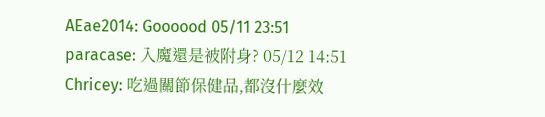AEae2014: Goooood 05/11 23:51
paracase: 入魔還是被附身? 05/12 14:51
Chricey: 吃過關節保健品,都沒什麼效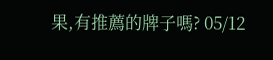果,有推薦的牌子嗎? 05/12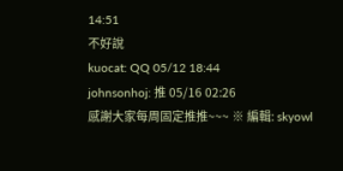14:51
不好說
kuocat: QQ 05/12 18:44
johnsonhoj: 推 05/16 02:26
感謝大家每周固定推推~~~ ※ 編輯: skyowl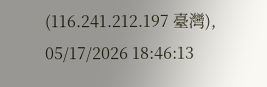(116.241.212.197 臺灣), 05/17/2026 18:46:13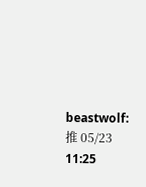beastwolf: 推 05/23 11:25